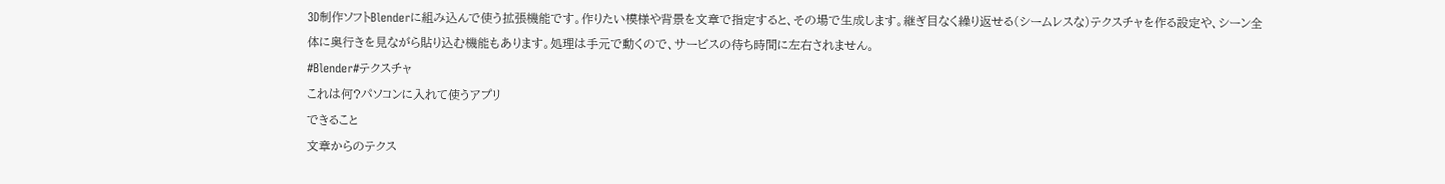3D制作ソフトBlenderに組み込んで使う拡張機能です。作りたい模様や背景を文章で指定すると、その場で生成します。継ぎ目なく繰り返せる(シームレスな)テクスチャを作る設定や、シーン全体に奥行きを見ながら貼り込む機能もあります。処理は手元で動くので、サービスの待ち時間に左右されません。
#Blender#テクスチャ
これは何?パソコンに入れて使うアプリ
できること
文章からのテクス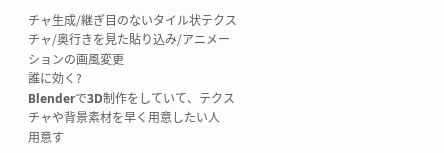チャ生成/継ぎ目のないタイル状テクスチャ/奥行きを見た貼り込み/アニメーションの画風変更
誰に効く?
Blenderで3D制作をしていて、テクスチャや背景素材を早く用意したい人
用意す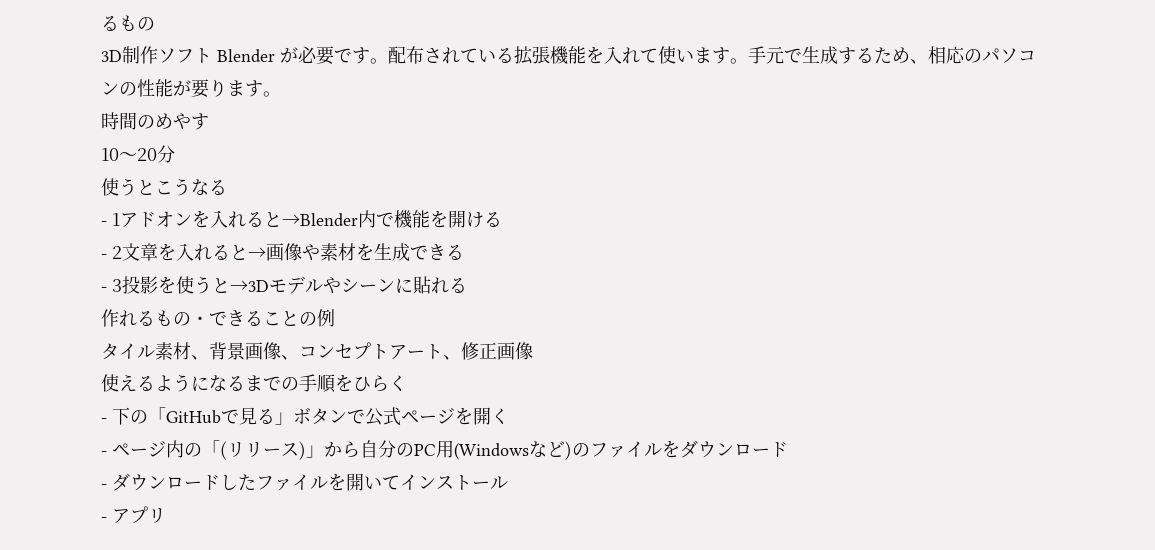るもの
3D制作ソフト Blender が必要です。配布されている拡張機能を入れて使います。手元で生成するため、相応のパソコンの性能が要ります。
時間のめやす
10〜20分
使うとこうなる
- 1アドオンを入れると→Blender内で機能を開ける
- 2文章を入れると→画像や素材を生成できる
- 3投影を使うと→3Dモデルやシーンに貼れる
作れるもの・できることの例
タイル素材、背景画像、コンセプトアート、修正画像
使えるようになるまでの手順をひらく
- 下の「GitHubで見る」ボタンで公式ページを開く
- ページ内の「(リリース)」から自分のPC用(Windowsなど)のファイルをダウンロード
- ダウンロードしたファイルを開いてインストール
- アプリ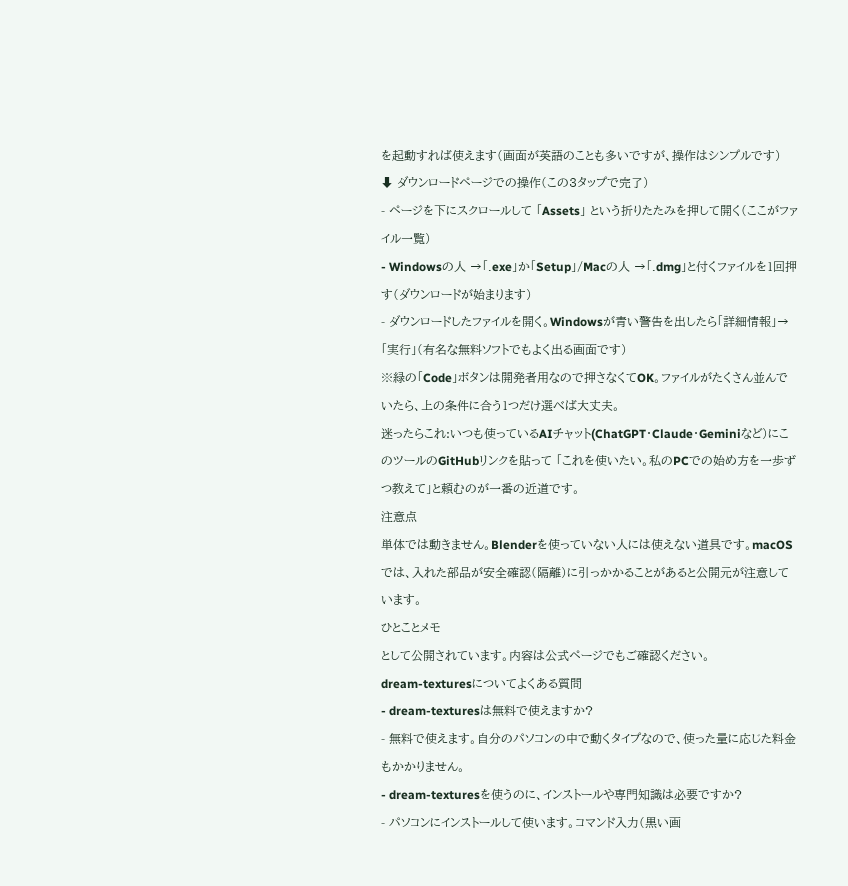を起動すれば使えます(画面が英語のことも多いですが、操作はシンプルです)
⬇ ダウンロードページでの操作(この3タップで完了)
- ページを下にスクロールして 「Assets」 という折りたたみを押して開く(ここがファイル一覧)
- Windowsの人 →「.exe」か「Setup」/Macの人 →「.dmg」と付くファイルを1回押す(ダウンロードが始まります)
- ダウンロードしたファイルを開く。Windowsが青い警告を出したら「詳細情報」→「実行」(有名な無料ソフトでもよく出る画面です)
※緑の「Code」ボタンは開発者用なので押さなくてOK。ファイルがたくさん並んでいたら、上の条件に合う1つだけ選べば大丈夫。
迷ったらこれ:いつも使っているAIチャット(ChatGPT・Claude・Geminiなど)にこのツールのGitHubリンクを貼って 「これを使いたい。私のPCでの始め方を一歩ずつ教えて」と頼むのが一番の近道です。
注意点
単体では動きません。Blenderを使っていない人には使えない道具です。macOSでは、入れた部品が安全確認(隔離)に引っかかることがあると公開元が注意しています。
ひとことメモ
として公開されています。内容は公式ページでもご確認ください。
dream-texturesについてよくある質問
- dream-texturesは無料で使えますか?
- 無料で使えます。自分のパソコンの中で動くタイプなので、使った量に応じた料金もかかりません。
- dream-texturesを使うのに、インストールや専門知識は必要ですか?
- パソコンにインストールして使います。コマンド入力(黒い画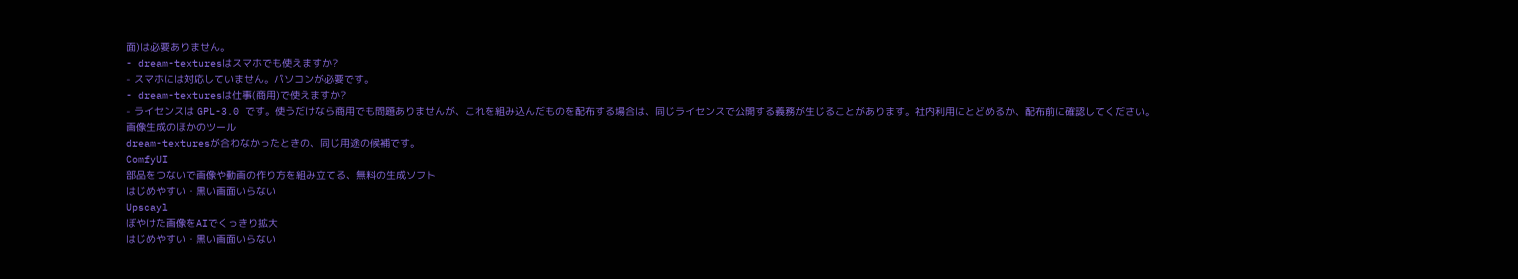面)は必要ありません。
- dream-texturesはスマホでも使えますか?
- スマホには対応していません。パソコンが必要です。
- dream-texturesは仕事(商用)で使えますか?
- ライセンスは GPL-3.0 です。使うだけなら商用でも問題ありませんが、これを組み込んだものを配布する場合は、同じライセンスで公開する義務が生じることがあります。社内利用にとどめるか、配布前に確認してください。
画像生成のほかのツール
dream-texturesが合わなかったときの、同じ用途の候補です。
ComfyUI
部品をつないで画像や動画の作り方を組み立てる、無料の生成ソフト
はじめやすい・黒い画面いらない
Upscayl
ぼやけた画像をAIでくっきり拡大
はじめやすい・黒い画面いらない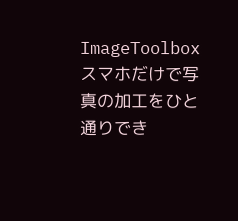ImageToolbox
スマホだけで写真の加工をひと通りでき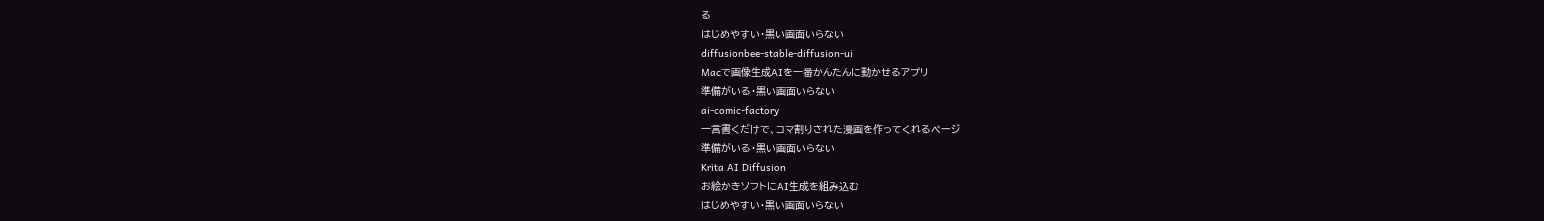る
はじめやすい・黒い画面いらない
diffusionbee-stable-diffusion-ui
Macで画像生成AIを一番かんたんに動かせるアプリ
準備がいる・黒い画面いらない
ai-comic-factory
一言書くだけで、コマ割りされた漫画を作ってくれるページ
準備がいる・黒い画面いらない
Krita AI Diffusion
お絵かきソフトにAI生成を組み込む
はじめやすい・黒い画面いらない